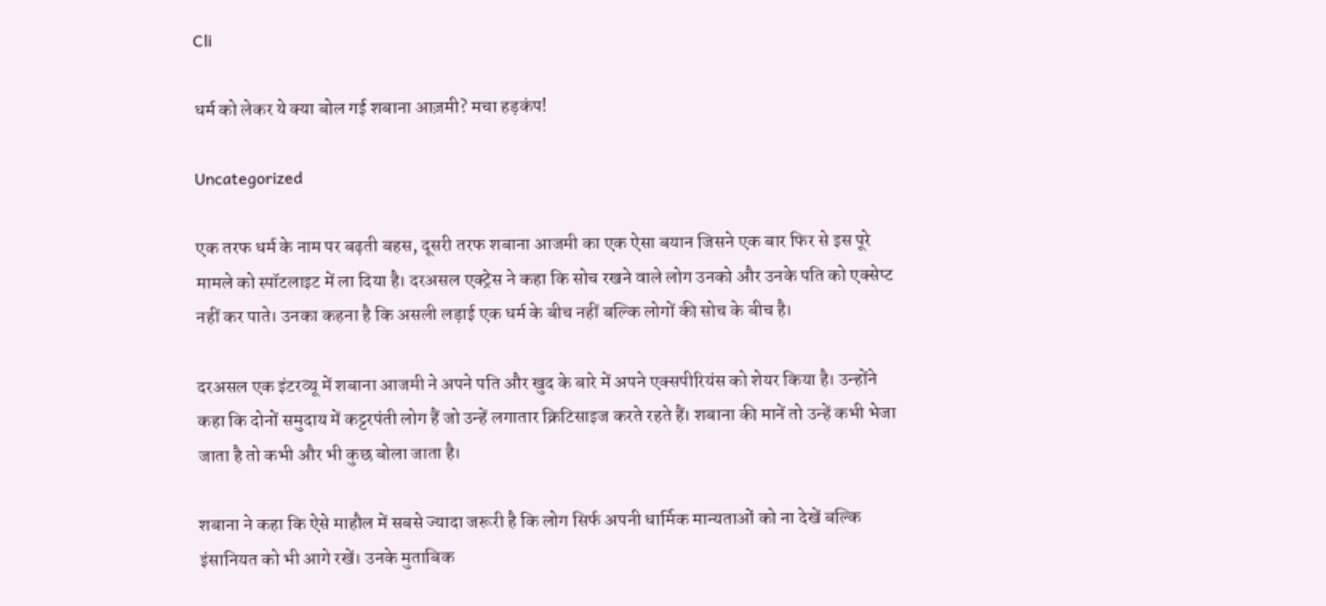Cli

धर्म को लेकर ये क्या बोल गई शबाना आज़मी? मचा हड़कंप!

Uncategorized

एक तरफ धर्म के नाम पर बढ़ती बहस, दूसरी तरफ शबाना आजमी का एक ऐसा बयान जिसने एक बार फिर से इस पूरे मामले को स्पॉटलाइट में ला दिया है। दरअसल एक्ट्रेस ने कहा कि सोच रखने वाले लोग उनको और उनके पति को एक्सेप्ट नहीं कर पाते। उनका कहना है कि असली लड़ाई एक धर्म के बीच नहीं बल्कि लोगों की सोच के बीच है।

दरअसल एक इंटरव्यू में शबाना आजमी ने अपने पति और खुद के बारे में अपने एक्सपीरियंस को शेयर किया है। उन्होंने कहा कि दोनों समुदाय में कट्टरपंती लोग हैं जो उन्हें लगातार क्रिटिसाइज करते रहते हैं। शबाना की मानें तो उन्हें कभी भेजा जाता है तो कभी और भी कुछ बोला जाता है।

शबाना ने कहा कि ऐसे माहौल में सबसे ज्यादा जरूरी है कि लोग सिर्फ अपनी धार्मिक मान्यताओं को ना देखें बल्कि इंसानियत को भी आगे रखें। उनके मुताबिक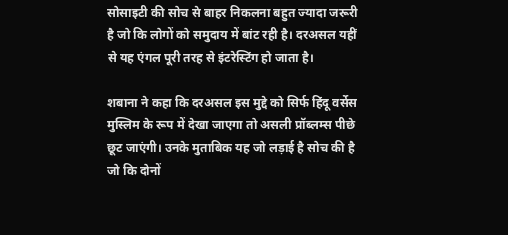सोसाइटी की सोच से बाहर निकलना बहुत ज्यादा जरूरी है जो कि लोगों को समुदाय में बांट रही है। दरअसल यहीं से यह एंगल पूरी तरह से इंटरेस्टिंग हो जाता है।

शबाना ने कहा कि दरअसल इस मुद्दे को सिर्फ हिंदू वर्सेस मुस्लिम के रूप में देखा जाएगा तो असली प्रॉब्लम्स पीछे छूट जाएंगी। उनके मुताबिक यह जो लड़ाई है सोच की है जो कि दोनों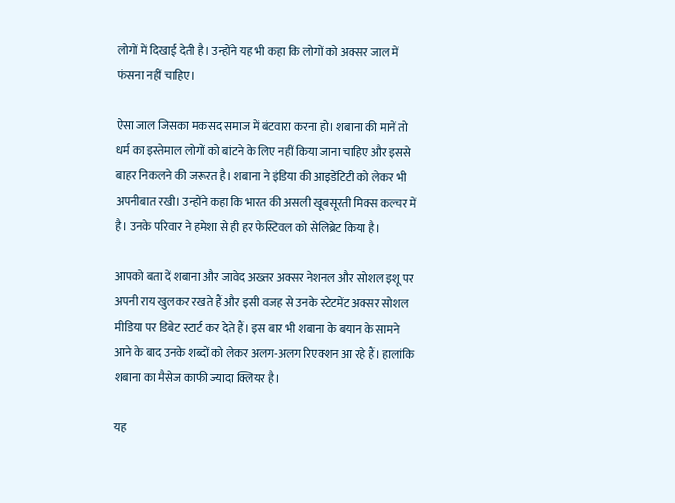लोगों में दिखाई देती है। उन्होंने यह भी कहा कि लोगों को अक्सर जाल में फंसना नहीं चाहिए।

ऐसा जाल जिसका मकसद समाज में बंटवारा करना हो। शबाना की मानें तो धर्म का इस्तेमाल लोगों को बांटने के लिए नहीं किया जाना चाहिए और इससे बाहर निकलने की जरूरत है। शबाना ने इंडिया की आइडेंटिटी को लेकर भी अपनीबात रखी। उन्होंने कहा कि भारत की असली खूबसूरती मिक्स कल्चर में है। उनके परिवार ने हमेशा से ही हर फेस्टिवल को सेलिब्रेट किया है।

आपको बता दें शबाना और जावेद अख्तर अक्सर नेशनल और सोशल इशू पर अपनी राय खुलकर रखते हैं और इसी वजह से उनके स्टेटमेंट अक्सर सोशल मीडिया पर डिबेट स्टार्ट कर देते हैं। इस बार भी शबाना के बयान के सामने आने के बाद उनके शब्दों को लेकर अलग-अलग रिएक्शन आ रहे हैं। हालांकि शबाना का मैसेज काफी ज्यादा क्लियर है।

यह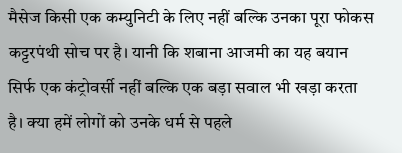मैसेज किसी एक कम्युनिटी के लिए नहीं बल्कि उनका पूरा फोकस कट्टरपंथी सोच पर है। यानी कि शबाना आजमी का यह बयान सिर्फ एक कंट्रोवर्सी नहीं बल्कि एक बड़ा सवाल भी खड़ा करता है। क्या हमें लोगों को उनके धर्म से पहले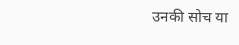उनकी सोच या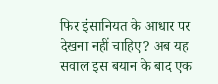फिर इंसानियत के आधार पर देखना नहीं चाहिए? अब यह सवाल इस बयान के बाद एक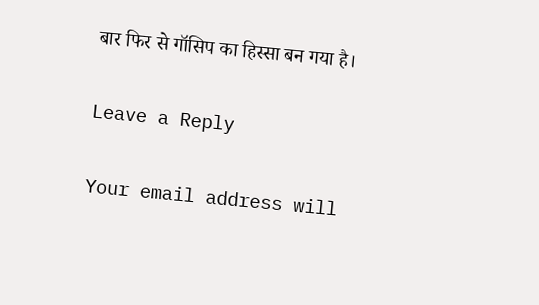बार फिर से गॉसिप का हिस्सा बन गया है।

Leave a Reply

Your email address will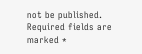not be published. Required fields are marked *